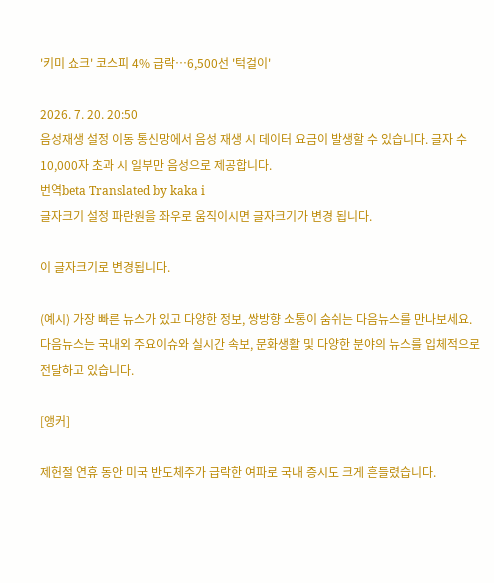'키미 쇼크' 코스피 4% 급락…6,500선 '턱걸이'

2026. 7. 20. 20:50
음성재생 설정 이동 통신망에서 음성 재생 시 데이터 요금이 발생할 수 있습니다. 글자 수 10,000자 초과 시 일부만 음성으로 제공합니다.
번역beta Translated by kaka i
글자크기 설정 파란원을 좌우로 움직이시면 글자크기가 변경 됩니다.

이 글자크기로 변경됩니다.

(예시) 가장 빠른 뉴스가 있고 다양한 정보, 쌍방향 소통이 숨쉬는 다음뉴스를 만나보세요. 다음뉴스는 국내외 주요이슈와 실시간 속보, 문화생활 및 다양한 분야의 뉴스를 입체적으로 전달하고 있습니다.

[앵커]

제헌절 연휴 동안 미국 반도체주가 급락한 여파로 국내 증시도 크게 흔들렸습니다.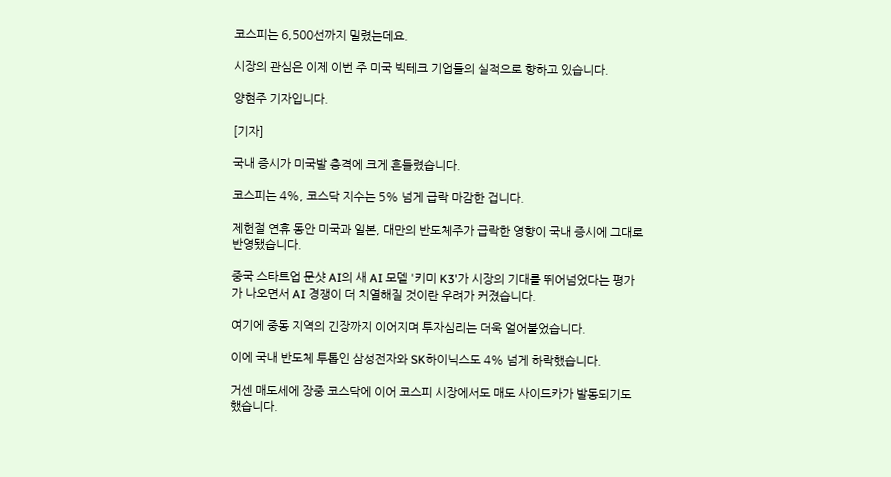코스피는 6,500선까지 밀렸는데요.

시장의 관심은 이제 이번 주 미국 빅테크 기업들의 실적으로 향하고 있습니다.

양현주 기자입니다.

[기자]

국내 증시가 미국발 충격에 크게 흔들렸습니다.

코스피는 4%, 코스닥 지수는 5% 넘게 급락 마감한 겁니다.

제헌절 연휴 동안 미국과 일본, 대만의 반도체주가 급락한 영향이 국내 증시에 그대로 반영됐습니다.

중국 스타트업 문샷 AI의 새 AI 모델 '키미 K3'가 시장의 기대를 뛰어넘었다는 평가가 나오면서 AI 경쟁이 더 치열해질 것이란 우려가 커졌습니다.

여기에 중동 지역의 긴장까지 이어지며 투자심리는 더욱 얼어붙었습니다.

이에 국내 반도체 투톱인 삼성전자와 SK하이닉스도 4% 넘게 하락했습니다.

거센 매도세에 장중 코스닥에 이어 코스피 시장에서도 매도 사이드카가 발동되기도 했습니다.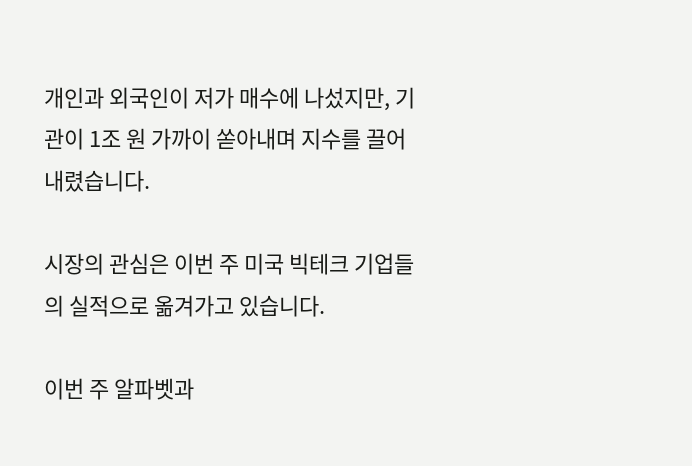개인과 외국인이 저가 매수에 나섰지만, 기관이 1조 원 가까이 쏟아내며 지수를 끌어내렸습니다.

시장의 관심은 이번 주 미국 빅테크 기업들의 실적으로 옮겨가고 있습니다.

이번 주 알파벳과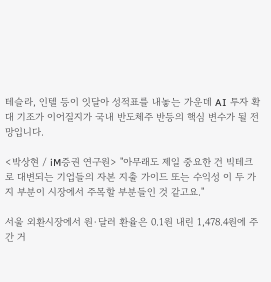테슬라, 인텔 등이 잇달아 성적표를 내놓는 가운데 AI 투자 확대 기조가 이어질지가 국내 반도체주 반등의 핵심 변수가 될 전망입니다.

<박상현 / iM증권 연구원> "아무래도 제일 중요한 건 빅테크로 대변되는 기업들의 자본 지출 가이드 또는 수익성 이 두 가지 부분이 시장에서 주목할 부분들인 것 같고요."

서울 외환시장에서 원·달러 환율은 0.1원 내린 1,478.4원에 주간 거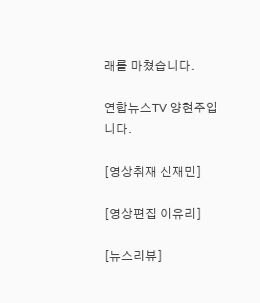래를 마쳤습니다.

연합뉴스TV 양현주입니다.

[영상취재 신재민]

[영상편집 이유리]

[뉴스리뷰]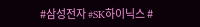#삼성전자 #SK하이닉스 #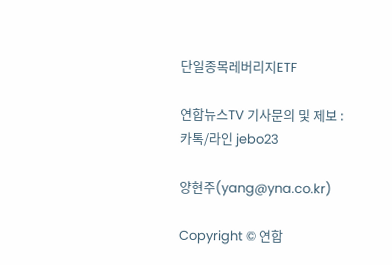단일종목레버리지ETF

연합뉴스TV 기사문의 및 제보 : 카톡/라인 jebo23

양현주(yang@yna.co.kr)

Copyright © 연합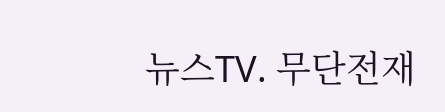뉴스TV. 무단전재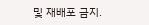및 재배포 금지.